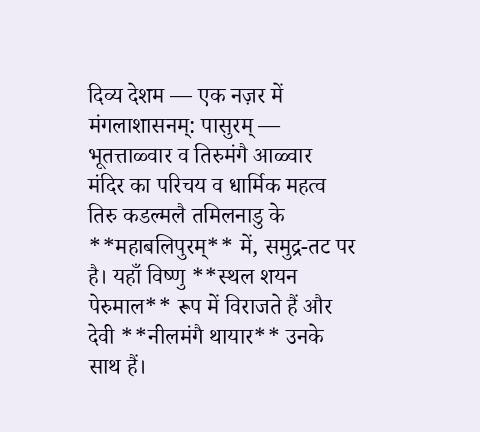दिव्य देशम — एक नज़र में
मंगलाशासनम्: पासुरम् — भूतत्ताळ्वार व तिरुमंगै आळ्वार
मंदिर का परिचय व धार्मिक महत्व
तिरु कडल्मलै तमिलनाडु के **महाबलिपुरम्** में, समुद्र-तट पर है। यहाँ विष्णु **स्थल शयन पेरुमाल** रूप में विराजते हैं और देवी **नीलमंगै थायार** उनके साथ हैं।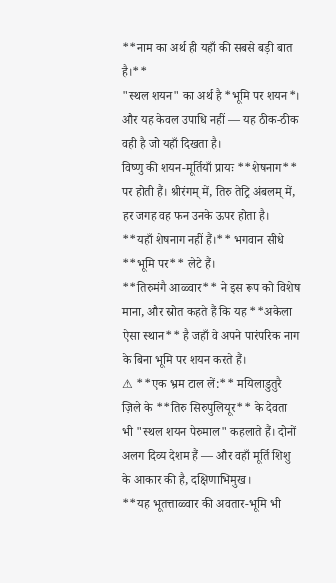**नाम का अर्थ ही यहाँ की सबसे बड़ी बात है।**
"स्थल शयन" का अर्थ है *भूमि पर शयन*। और यह केवल उपाधि नहीं — यह ठीक-ठीक वही है जो यहाँ दिखता है।
विष्णु की शयन-मूर्तियाँ प्रायः **शेषनाग** पर होती हैं। श्रीरंगम् में, तिरु तेट्रि अंबलम् में, हर जगह वह फन उनके ऊपर होता है।
**यहाँ शेषनाग नहीं हैं।** भगवान सीधे **भूमि पर** लेटे हैं।
**तिरुमंगै आळ्वार** ने इस रूप को विशेष माना, और स्रोत कहते हैं कि यह **अकेला ऐसा स्थान** है जहाँ वे अपने पारंपरिक नाग के बिना भूमि पर शयन करते हैं।
⚠ **एक भ्रम टाल लें:** मयिलाडुतुरै ज़िले के **तिरु सिरुपुलियूर** के देवता भी "स्थल शयन पेरुमाल" कहलाते हैं। दोनों अलग दिव्य देशम हैं — और वहाँ मूर्ति शिशु के आकार की है, दक्षिणाभिमुख।
**यह भूतत्ताळ्वार की अवतार-भूमि भी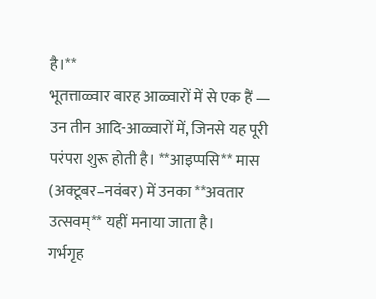है।**
भूतत्ताळ्वार बारह आळ्वारों में से एक हैं — उन तीन आदि-आळ्वारों में, जिनसे यह पूरी परंपरा शुरू होती है। **आइप्पसि** मास (अक्टूबर–नवंबर) में उनका **अवतार उत्सवम्** यहीं मनाया जाता है।
गर्भगृह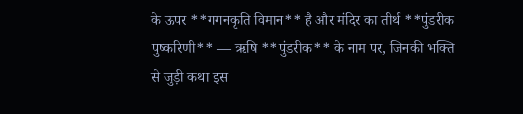के ऊपर **गगनकृति विमान** है और मंदिर का तीर्थ **पुंडरीक पुष्करिणी** — ऋषि **पुंडरीक** के नाम पर, जिनकी भक्ति से जुड़ी कथा इस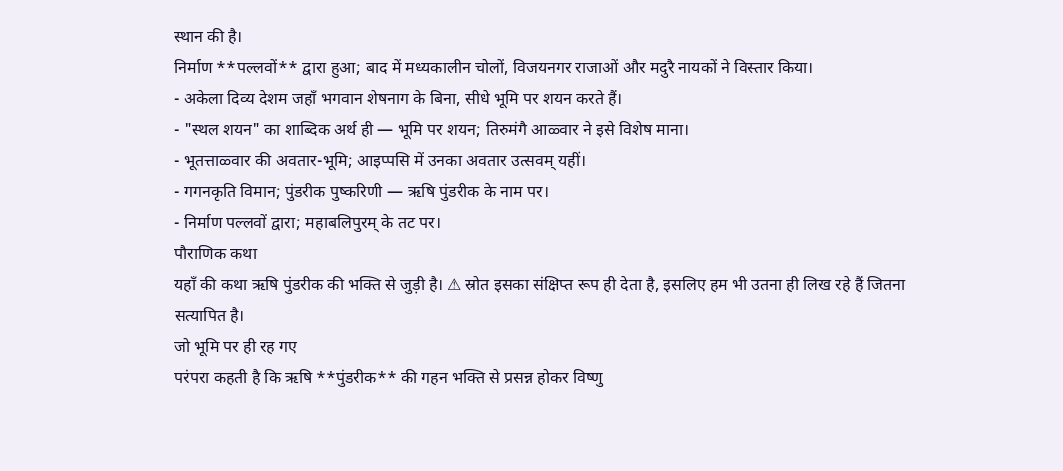स्थान की है।
निर्माण **पल्लवों** द्वारा हुआ; बाद में मध्यकालीन चोलों, विजयनगर राजाओं और मदुरै नायकों ने विस्तार किया।
- अकेला दिव्य देशम जहाँ भगवान शेषनाग के बिना, सीधे भूमि पर शयन करते हैं।
- "स्थल शयन" का शाब्दिक अर्थ ही — भूमि पर शयन; तिरुमंगै आळ्वार ने इसे विशेष माना।
- भूतत्ताळ्वार की अवतार-भूमि; आइप्पसि में उनका अवतार उत्सवम् यहीं।
- गगनकृति विमान; पुंडरीक पुष्करिणी — ऋषि पुंडरीक के नाम पर।
- निर्माण पल्लवों द्वारा; महाबलिपुरम् के तट पर।
पौराणिक कथा
यहाँ की कथा ऋषि पुंडरीक की भक्ति से जुड़ी है। ⚠ स्रोत इसका संक्षिप्त रूप ही देता है, इसलिए हम भी उतना ही लिख रहे हैं जितना सत्यापित है।
जो भूमि पर ही रह गए
परंपरा कहती है कि ऋषि **पुंडरीक** की गहन भक्ति से प्रसन्न होकर विष्णु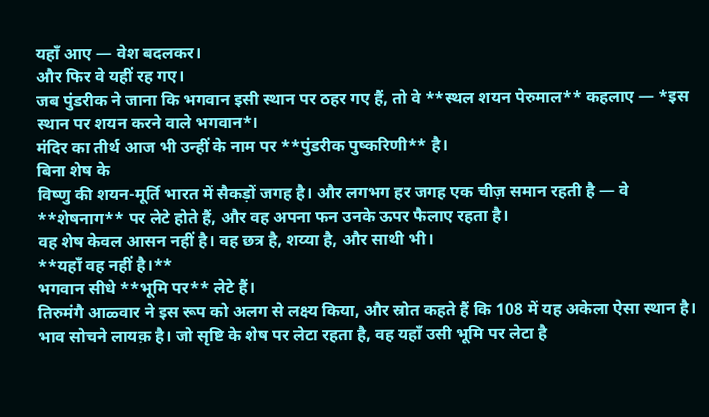यहाँ आए — वेश बदलकर।
और फिर वे यहीं रह गए।
जब पुंडरीक ने जाना कि भगवान इसी स्थान पर ठहर गए हैं, तो वे **स्थल शयन पेरुमाल** कहलाए — *इस स्थान पर शयन करने वाले भगवान*।
मंदिर का तीर्थ आज भी उन्हीं के नाम पर **पुंडरीक पुष्करिणी** है।
बिना शेष के
विष्णु की शयन-मूर्ति भारत में सैकड़ों जगह है। और लगभग हर जगह एक चीज़ समान रहती है — वे **शेषनाग** पर लेटे होते हैं, और वह अपना फन उनके ऊपर फैलाए रहता है।
वह शेष केवल आसन नहीं है। वह छत्र है, शय्या है, और साथी भी।
**यहाँ वह नहीं है।**
भगवान सीधे **भूमि पर** लेटे हैं।
तिरुमंगै आळ्वार ने इस रूप को अलग से लक्ष्य किया, और स्रोत कहते हैं कि 108 में यह अकेला ऐसा स्थान है।
भाव सोचने लायक़ है। जो सृष्टि के शेष पर लेटा रहता है, वह यहाँ उसी भूमि पर लेटा है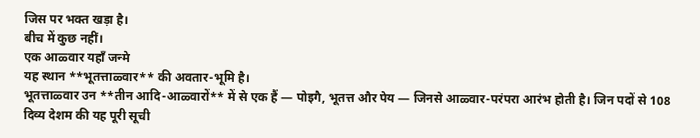जिस पर भक्त खड़ा है।
बीच में कुछ नहीं।
एक आळ्वार यहाँ जन्मे
यह स्थान **भूतत्ताळ्वार** की अवतार-भूमि है।
भूतत्ताळ्वार उन **तीन आदि-आळ्वारों** में से एक हैं — पोइगै, भूतत्त और पेय — जिनसे आळ्वार-परंपरा आरंभ होती है। जिन पदों से 108 दिव्य देशम की यह पूरी सूची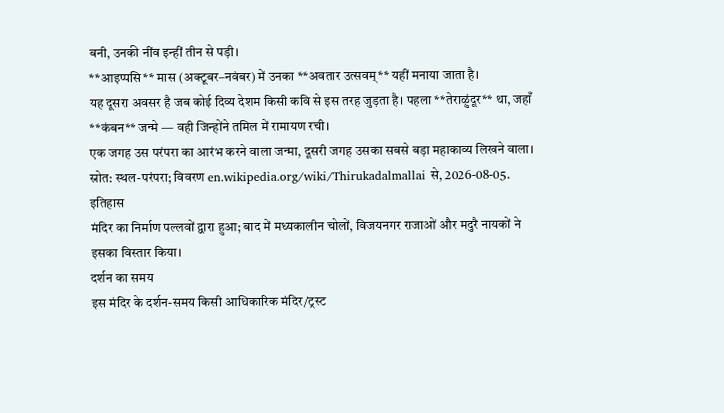बनी, उनकी नींव इन्हीं तीन से पड़ी।
**आइप्पसि** मास (अक्टूबर–नवंबर) में उनका **अवतार उत्सवम्** यहीं मनाया जाता है।
यह दूसरा अवसर है जब कोई दिव्य देशम किसी कवि से इस तरह जुड़ता है। पहला **तेराऴुंदूर** था, जहाँ **कंबन** जन्मे — वही जिन्होंने तमिल में रामायण रची।
एक जगह उस परंपरा का आरंभ करने वाला जन्मा, दूसरी जगह उसका सबसे बड़ा महाकाव्य लिखने वाला।
स्रोत: स्थल-परंपरा; विवरण en.wikipedia.org/wiki/Thirukadalmallai से, 2026-08-05.
इतिहास
मंदिर का निर्माण पल्लवों द्वारा हुआ; बाद में मध्यकालीन चोलों, विजयनगर राजाओं और मदुरै नायकों ने इसका विस्तार किया।
दर्शन का समय
इस मंदिर के दर्शन-समय किसी आधिकारिक मंदिर/ट्रस्ट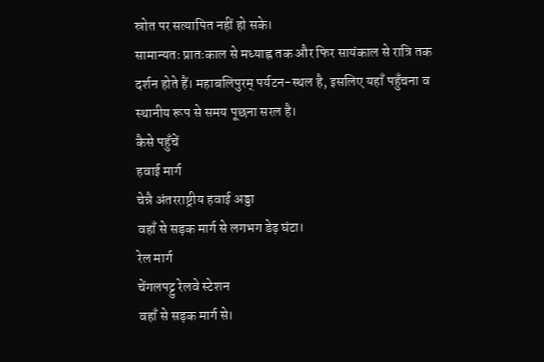स्रोत पर सत्यापित नहीं हो सके।
सामान्यतः प्रातःकाल से मध्याह्न तक और फिर सायंकाल से रात्रि तक दर्शन होते हैं। महाबलिपुरम् पर्यटन-स्थल है, इसलिए यहाँ पहुँचना व स्थानीय रूप से समय पूछना सरल है।
कैसे पहुँचें
हवाई मार्ग
चेन्नै अंतरराष्ट्रीय हवाई अड्डा
वहाँ से सड़क मार्ग से लगभग डेढ़ घंटा।
रेल मार्ग
चेंगलपट्टु रेलवे स्टेशन
वहाँ से सड़क मार्ग से।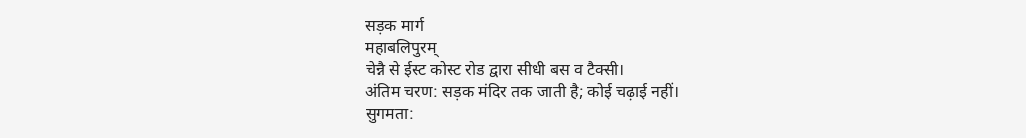सड़क मार्ग
महाबलिपुरम्
चेन्नै से ईस्ट कोस्ट रोड द्वारा सीधी बस व टैक्सी।
अंतिम चरण: सड़क मंदिर तक जाती है; कोई चढ़ाई नहीं।
सुगमता: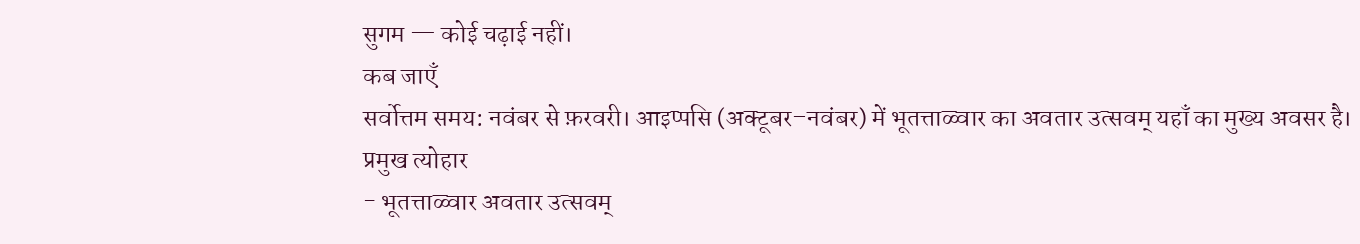सुगम — कोई चढ़ाई नहीं।
कब जाएँ
सर्वोत्तम समय: नवंबर से फ़रवरी। आइप्पसि (अक्टूबर–नवंबर) में भूतत्ताळ्वार का अवतार उत्सवम् यहाँ का मुख्य अवसर है।
प्रमुख त्योहार
- भूतत्ताळ्वार अवतार उत्सवम्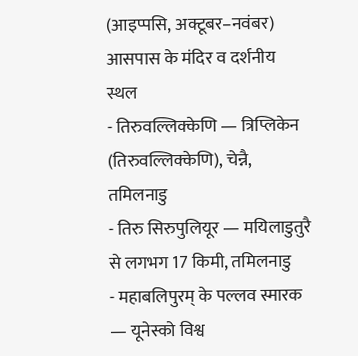(आइप्पसि, अक्टूबर–नवंबर)
आसपास के मंदिर व दर्शनीय स्थल
- तिरुवल्लिक्केणि — त्रिप्लिकेन (तिरुवल्लिक्केणि), चेन्नै, तमिलनाडु
- तिरु सिरुपुलियूर — मयिलाडुतुरै से लगभग 17 किमी, तमिलनाडु
- महाबलिपुरम् के पल्लव स्मारक — यूनेस्को विश्व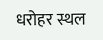धरोहर स्थल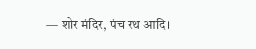— शोर मंदिर, पंच रथ आदि।